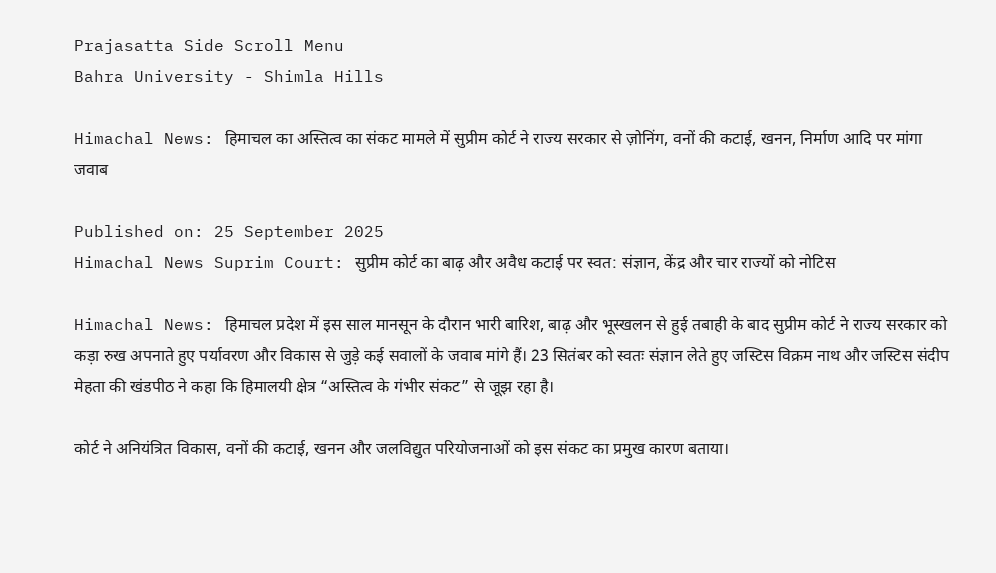Prajasatta Side Scroll Menu
Bahra University - Shimla Hills

Himachal News: हिमाचल का अस्तित्व का संकट मामले में सुप्रीम कोर्ट ने राज्य सरकार से ज़ोनिंग, वनों की कटाई, खनन, निर्माण आदि पर मांगा जवाब

Published on: 25 September 2025
Himachal News Suprim Court: सुप्रीम कोर्ट का बाढ़ और अवैध कटाई पर स्वत: संज्ञान, केंद्र और चार राज्यों को नोटिस

Himachal News: हिमाचल प्रदेश में इस साल मानसून के दौरान भारी बारिश, बाढ़ और भूस्खलन से हुई तबाही के बाद सुप्रीम कोर्ट ने राज्य सरकार को कड़ा रुख अपनाते हुए पर्यावरण और विकास से जुड़े कई सवालों के जवाब मांगे हैं। 23 सितंबर को स्वतः संज्ञान लेते हुए जस्टिस विक्रम नाथ और जस्टिस संदीप मेहता की खंडपीठ ने कहा कि हिमालयी क्षेत्र “अस्तित्व के गंभीर संकट” से जूझ रहा है।

कोर्ट ने अनियंत्रित विकास, वनों की कटाई, खनन और जलविद्युत परियोजनाओं को इस संकट का प्रमुख कारण बताया।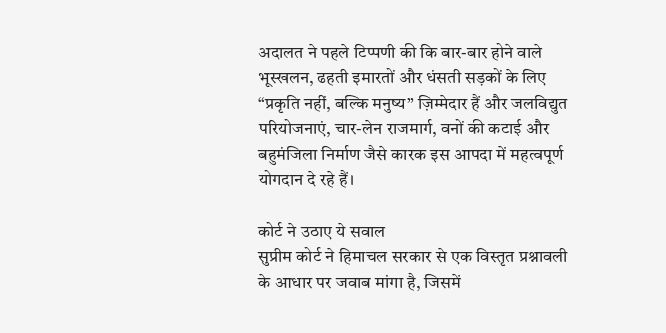अदालत ने पहले टिप्पणी की कि बार-बार होने वाले भूस्खलन, ढहती इमारतों और धंसती सड़कों के लिए “प्रकृति नहीं, बल्कि मनुष्य” ज़िम्मेदार हैं और जलविद्युत परियोजनाएं, चार-लेन राजमार्ग, वनों की कटाई और बहुमंजिला निर्माण जैसे कारक इस आपदा में महत्वपूर्ण योगदान दे रहे हैं।

कोर्ट ने उठाए ये सवाल
सुप्रीम कोर्ट ने हिमाचल सरकार से एक विस्तृत प्रश्नावली के आधार पर जवाब मांगा है, जिसमें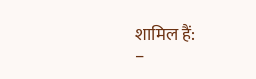शामिल हैं:
–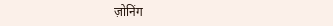ज़ोनिंग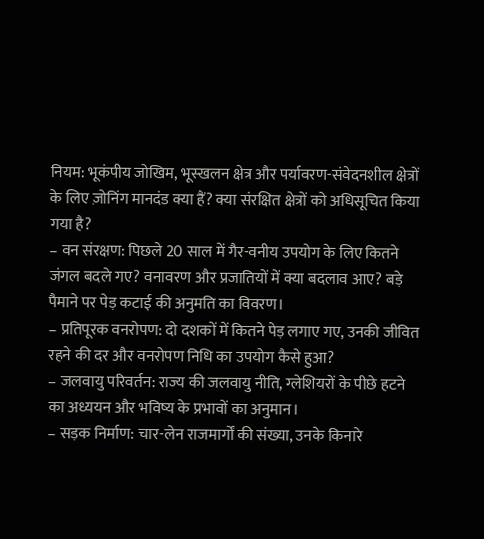नियम: भूकंपीय जोखिम, भूस्खलन क्षेत्र और पर्यावरण-संवेदनशील क्षेत्रों के लिए ज़ोनिंग मानदंड क्या हैं? क्या संरक्षित क्षेत्रों को अधिसूचित किया गया है?
– वन संरक्षण: पिछले 20 साल में गैर-वनीय उपयोग के लिए कितने जंगल बदले गए? वनावरण और प्रजातियों में क्या बदलाव आए? बड़े पैमाने पर पेड़ कटाई की अनुमति का विवरण।
– प्रतिपूरक वनरोपण: दो दशकों में कितने पेड़ लगाए गए, उनकी जीवित रहने की दर और वनरोपण निधि का उपयोग कैसे हुआ?
– जलवायु परिवर्तन: राज्य की जलवायु नीति, ग्लेशियरों के पीछे हटने का अध्ययन और भविष्य के प्रभावों का अनुमान।
– सड़क निर्माण: चार-लेन राजमार्गों की संख्या, उनके किनारे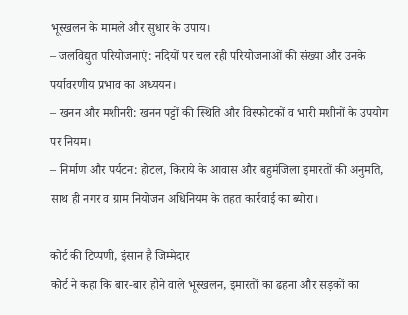भूस्खलन के मामले और सुधार के उपाय।
– जलविद्युत परियोजनाएं: नदियों पर चल रही परियोजनाओं की संख्या और उनके पर्यावरणीय प्रभाव का अध्ययन।
– खनन और मशीनरी: खनन पट्टों की स्थिति और विस्फोटकों व भारी मशीनों के उपयोग पर नियम।
– निर्माण और पर्यटन: होटल, किराये के आवास और बहुमंजिला इमारतों की अनुमति, साथ ही नगर व ग्राम नियोजन अधिनियम के तहत कार्रवाई का ब्योरा।

कोर्ट की टिप्पणी, इंसान है जिम्मेदार
कोर्ट ने कहा कि बार-बार होने वाले भूस्खलन, इमारतों का ढहना और सड़कों का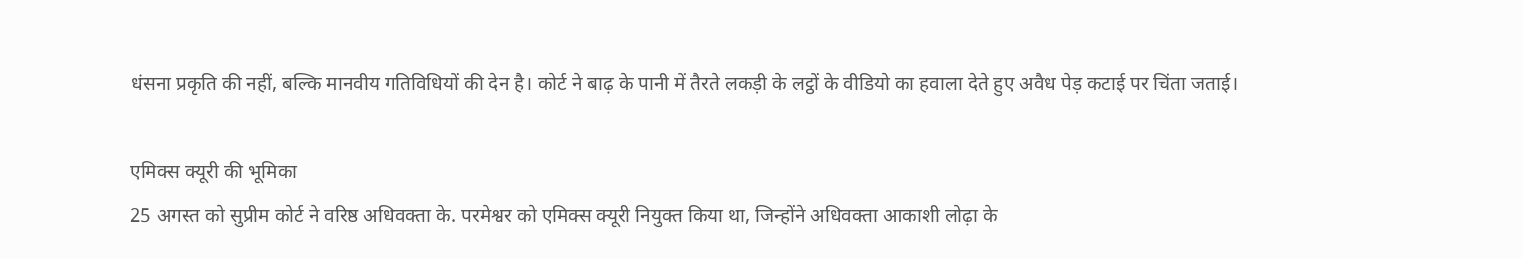धंसना प्रकृति की नहीं, बल्कि मानवीय गतिविधियों की देन है। कोर्ट ने बाढ़ के पानी में तैरते लकड़ी के लट्ठों के वीडियो का हवाला देते हुए अवैध पेड़ कटाई पर चिंता जताई।

एमिक्स क्यूरी की भूमिका
25 अगस्त को सुप्रीम कोर्ट ने वरिष्ठ अधिवक्ता के. परमेश्वर को एमिक्स क्यूरी नियुक्त किया था, जिन्होंने अधिवक्ता आकाशी लोढ़ा के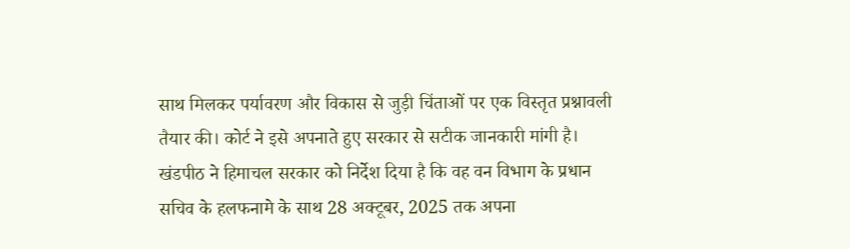साथ मिलकर पर्यावरण और विकास से जुड़ी चिंताओं पर एक विस्तृत प्रश्नावली तैयार की। कोर्ट ने इसे अपनाते हुए सरकार से सटीक जानकारी मांगी है। खंडपीठ ने हिमाचल सरकार को निर्देश दिया है कि वह वन विभाग के प्रधान सचिव के हलफनामे के साथ 28 अक्टूबर, 2025 तक अपना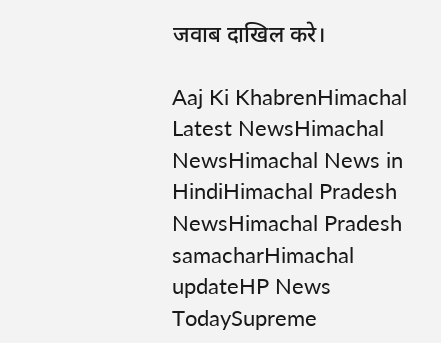जवाब दाखिल करे।

Aaj Ki KhabrenHimachal Latest NewsHimachal NewsHimachal News in HindiHimachal Pradesh NewsHimachal Pradesh samacharHimachal updateHP News TodaySupreme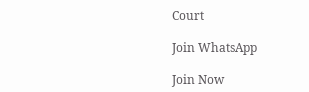Court

Join WhatsApp

Join Now